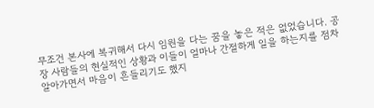무조건 본사에 복귀해서 다시 임원을 다는 꿈을 놓은 적은 없었습니다. 공장 사람들의 현실적인 상황과 이들이 얼마나 간절하게 일을 하는지를 점차 알아가면서 마음이 흔들리기도 했지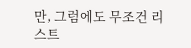만, 그럼에도 무조건 리스트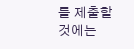를 제출할 것에는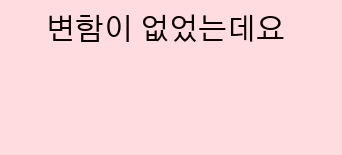변함이 없었는데요